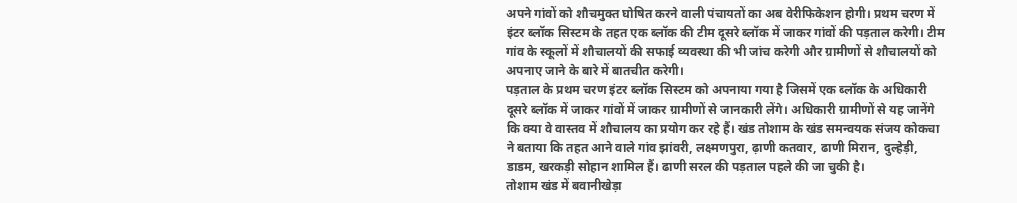अपने गांवों को शौचमुक्त घोषित करने वाली पंचायतों का अब वेरीफिकेशन होगी। प्रथम चरण में इंटर ब्लॉक सिस्टम के तहत एक ब्लॉक की टीम दूसरे ब्लॉक में जाकर गांवों की पड़ताल करेगी। टीम गांव के स्कूलों में शौचालयों की सफाई व्यवस्था की भी जांच करेगी और ग्रामीणों से शौचालयों को अपनाए जाने के बारे में बातचीत करेगी।
पड़ताल के प्रथम चरण इंटर ब्लॉक सिस्टम को अपनाया गया है जिसमें एक ब्लॉक के अधिकारी दूसरे ब्लॉक में जाकर गांवों में जाकर ग्रामीणों से जानकारी लेंगे। अधिकारी ग्रामीणों से यह जानेंगे कि क्या वे वास्तव में शौचालय का प्रयोग कर रहे हैं। खंड तोशाम के खंड समन्वयक संजय कोकचा ने बताया कि तहत आने वाले गांव झांवरी, लक्ष्मणपुरा, ढ़ाणी कतवार, ढाणी मिरान, दुल्हेड़ी, डाडम, खरकड़ी सोहान शामिल हैं। ढाणी सरल की पड़ताल पहले की जा चुकी है।
तोशाम खंड में बवानीखेड़ा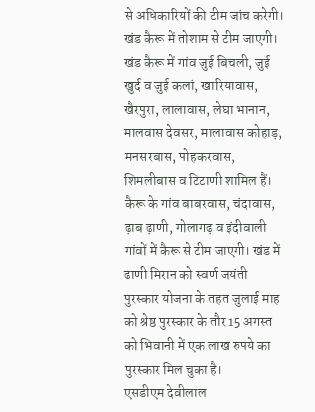से अधिकारियों की टीम जांच करेगी। खंड कैरू में तोशाम से टीम जाएगी। खंड कैरू में गांव जुई बिचली, जुई खुर्द व जुई कलां, खारियावास, खैरपुरा, लालावास, लेघा भानान, मालवास देवसर, मालावास कोहाड़, मनसरबास, पोहकरवास, शिमलीबास व टिटाणी शामिल हैं। कैरू के गांव बाबरवास, चंदावास, ढ़ाब ढ़ाणी, गोलागढ़ व इंदीवाली गांवों में कैरू से टीम जाएगी। खंड में ढाणी मिरान को स्वर्ण जयंती पुरस्कार योजना के तहत जुलाई माह को श्रेष्ठ पुरस्कार के तौर 15 अगस्त को भिवानी में एक लाख रुपये का पुरस्कार मिल चुका है।
एसडीएम देवीलाल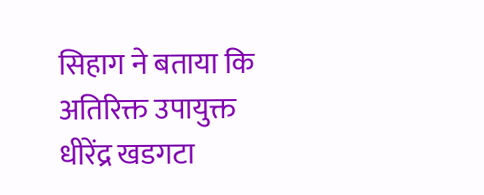सिहाग ने बताया कि अतिरिक्त उपायुक्त धीरेंद्र खडगटा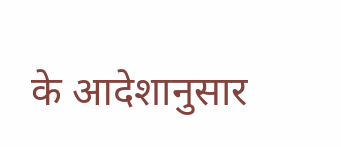के आदेशानुसार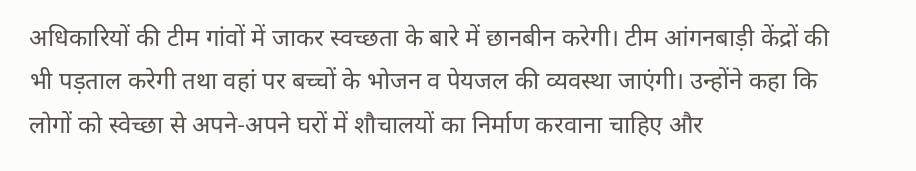अधिकारियों की टीम गांवों में जाकर स्वच्छता के बारे में छानबीन करेगी। टीम आंगनबाड़ी केंद्रों की भी पड़ताल करेगी तथा वहां पर बच्चों के भोजन व पेयजल की व्यवस्था जाएंगी। उन्होंने कहा कि लोगों को स्वेच्छा से अपने-अपने घरों में शौचालयों का निर्माण करवाना चाहिए और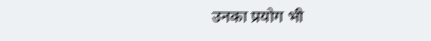उनका प्रयोग भी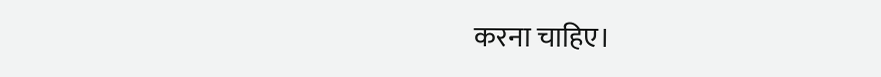करना चाहिए।